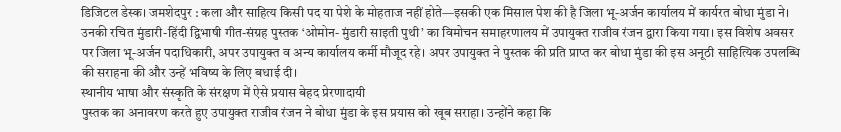डिजिटल डेस्क। जमशेदपुर : कला और साहित्य किसी पद या पेशे के मोहताज नहीं होते—इसकी एक मिसाल पेश की है जिला भू-अर्जन कार्यालय में कार्यरत बोधा मुंडा ने। उनकी रचित मुंडारी-हिंदी द्विभाषी गीत-संग्रह पुस्तक ‘ओमोन- मुंडारी साइती पुथी’ का विमोचन समाहरणालय में उपायुक्त राजीव रंजन द्वारा किया गया। इस विशेष अवसर पर जिला भू-अर्जन पदाधिकारी, अपर उपायुक्त व अन्य कार्यालय कर्मी मौजूद रहे। अपर उपायुक्त ने पुस्तक की प्रति प्राप्त कर बोधा मुंडा की इस अनूठी साहित्यिक उपलब्धि की सराहना की और उन्हें भविष्य के लिए बधाई दी।
स्थानीय भाषा और संस्कृति के संरक्षण में ऐसे प्रयास बेहद प्रेरणादायी
पुस्तक का अनावरण करते हुए उपायुक्त राजीव रंजन ने बोधा मुंडा के इस प्रयास को खूब सराहा। उन्होंने कहा कि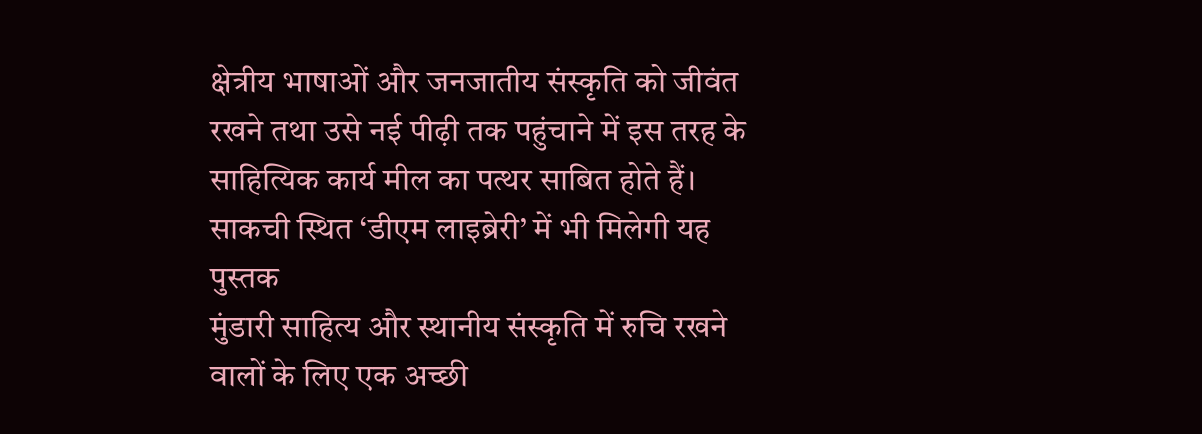क्षेत्रीय भाषाओं और जनजातीय संस्कृति को जीवंत रखने तथा उसे नई पीढ़ी तक पहुंचाने में इस तरह के साहित्यिक कार्य मील का पत्थर साबित होते हैं।
साकची स्थित ‘डीएम लाइब्रेरी’ में भी मिलेगी यह पुस्तक
मुंडारी साहित्य और स्थानीय संस्कृति में रुचि रखने वालों के लिए एक अच्छी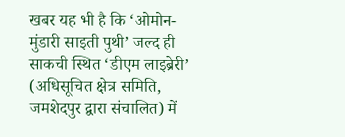खबर यह भी है कि ‘ओमोन- मुंडारी साइती पुथी’ जल्द ही साकची स्थित ‘डीएम लाइब्रेरी’ (अधिसूचित क्षेत्र समिति, जमशेदपुर द्वारा संचालित) में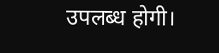उपलब्ध होगी।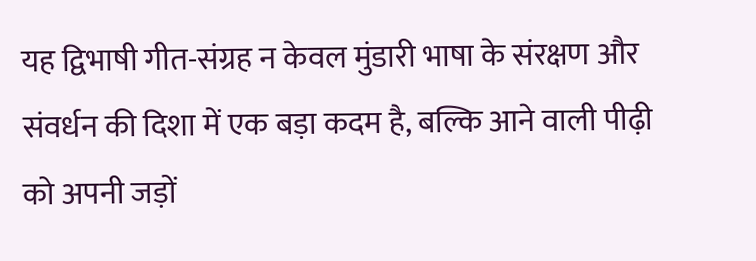यह द्विभाषी गीत-संग्रह न केवल मुंडारी भाषा के संरक्षण और संवर्धन की दिशा में एक बड़ा कदम है, बल्कि आने वाली पीढ़ी को अपनी जड़ों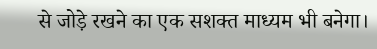से जोड़े रखने का एक सशक्त माध्यम भी बनेगा।